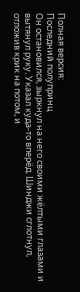Полная версия:
Последний полупринц
Он остановился, зыркнул на него своими жёлтыми глазами и вытянул руку. Указал куда-то вперёд. Шинджи сглотнул, отложив крик на потом, и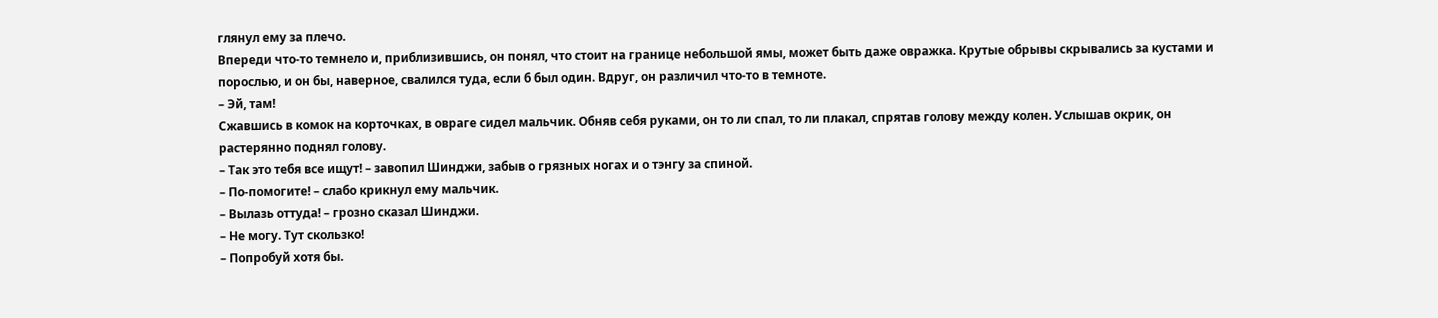глянул ему за плечо.
Впереди что-то темнело и, приблизившись, он понял, что стоит на границе небольшой ямы, может быть даже овражка. Крутые обрывы скрывались за кустами и порослью, и он бы, наверное, свалился туда, если б был один. Вдруг, он различил что-то в темноте.
– Эй, там!
Сжавшись в комок на корточках, в овраге сидел мальчик. Обняв себя руками, он то ли спал, то ли плакал, спрятав голову между колен. Услышав окрик, он растерянно поднял голову.
– Так это тебя все ищут! – завопил Шинджи, забыв о грязных ногах и о тэнгу за спиной.
– По-помогите! – слабо крикнул ему мальчик.
– Вылазь оттуда! – грозно сказал Шинджи.
– Не могу. Тут скользко!
– Попробуй хотя бы.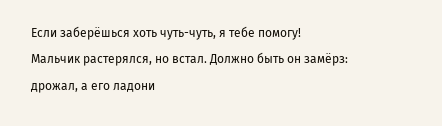Если заберёшься хоть чуть-чуть, я тебе помогу!
Мальчик растерялся, но встал. Должно быть он замёрз: дрожал, а его ладони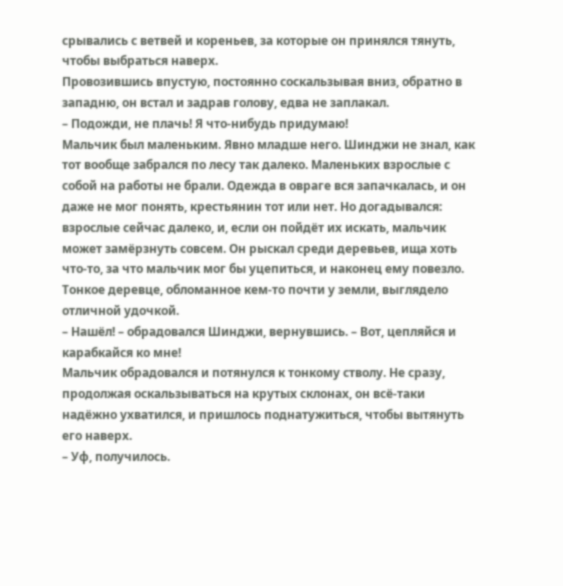срывались с ветвей и кореньев, за которые он принялся тянуть, чтобы выбраться наверх.
Провозившись впустую, постоянно соскальзывая вниз, обратно в западню, он встал и задрав голову, едва не заплакал.
– Подожди, не плачь! Я что-нибудь придумаю!
Мальчик был маленьким. Явно младше него. Шинджи не знал, как тот вообще забрался по лесу так далеко. Маленьких взрослые с собой на работы не брали. Одежда в овраге вся запачкалась, и он даже не мог понять, крестьянин тот или нет. Но догадывался: взрослые сейчас далеко, и, если он пойдёт их искать, мальчик может замёрзнуть совсем. Он рыскал среди деревьев, ища хоть что-то, за что мальчик мог бы уцепиться, и наконец ему повезло. Тонкое деревце, обломанное кем-то почти у земли, выглядело отличной удочкой.
– Нашёл! – обрадовался Шинджи, вернувшись. – Вот, цепляйся и карабкайся ко мне!
Мальчик обрадовался и потянулся к тонкому стволу. Не сразу, продолжая оскальзываться на крутых склонах, он всё-таки надёжно ухватился, и пришлось поднатужиться, чтобы вытянуть его наверх.
– Уф, получилось.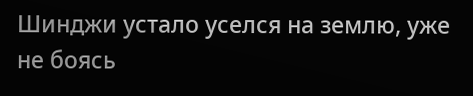Шинджи устало уселся на землю, уже не боясь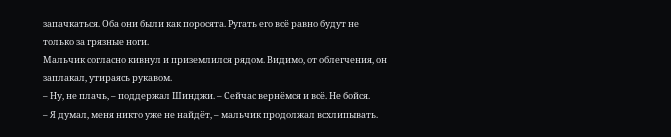запачкаться. Оба они были как поросята. Ругать его всё равно будут не только за грязные ноги.
Мальчик согласно кивнул и приземлился рядом. Видимо, от облегчения, он заплакал, утираясь рукавом.
– Ну, не плачь, – поддержал Шинджи. – Сейчас вернёмся и всё. Не бойся.
– Я думал, меня никто уже не найдёт, – мальчик продолжал всхлипывать.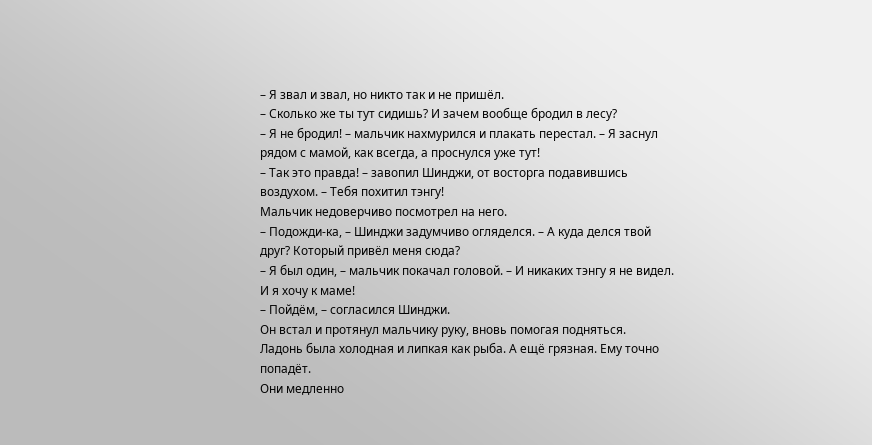– Я звал и звал, но никто так и не пришёл.
– Сколько же ты тут сидишь? И зачем вообще бродил в лесу?
– Я не бродил! – мальчик нахмурился и плакать перестал. – Я заснул рядом с мамой, как всегда, а проснулся уже тут!
– Так это правда! – завопил Шинджи, от восторга подавившись воздухом. – Тебя похитил тэнгу!
Мальчик недоверчиво посмотрел на него.
– Подожди-ка, – Шинджи задумчиво огляделся. – А куда делся твой друг? Который привёл меня сюда?
– Я был один, – мальчик покачал головой. – И никаких тэнгу я не видел. И я хочу к маме!
– Пойдём, – согласился Шинджи.
Он встал и протянул мальчику руку, вновь помогая подняться.
Ладонь была холодная и липкая как рыба. А ещё грязная. Ему точно попадёт.
Они медленно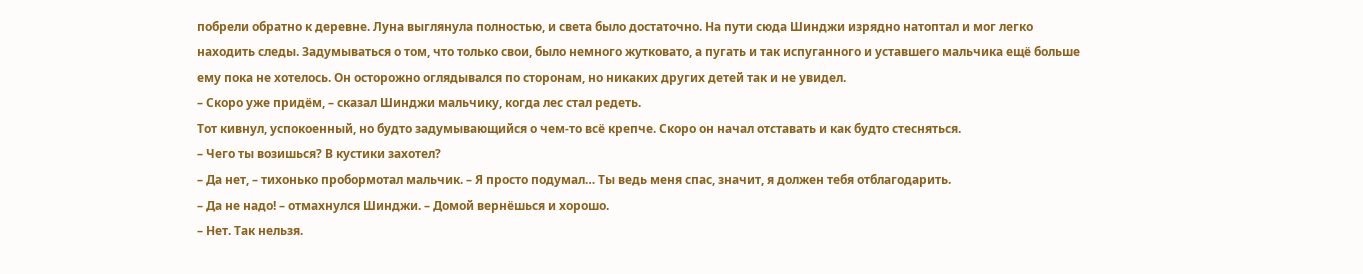побрели обратно к деревне. Луна выглянула полностью, и света было достаточно. На пути сюда Шинджи изрядно натоптал и мог легко находить следы. Задумываться о том, что только свои, было немного жутковато, а пугать и так испуганного и уставшего мальчика ещё больше ему пока не хотелось. Он осторожно оглядывался по сторонам, но никаких других детей так и не увидел.
– Скоро уже придём, – сказал Шинджи мальчику, когда лес стал редеть.
Тот кивнул, успокоенный, но будто задумывающийся о чем-то всё крепче. Скоро он начал отставать и как будто стесняться.
– Чего ты возишься? В кустики захотел?
– Да нет, – тихонько пробормотал мальчик. – Я просто подумал… Ты ведь меня спас, значит, я должен тебя отблагодарить.
– Да не надо! – отмахнулся Шинджи. – Домой вернёшься и хорошо.
– Нет. Так нельзя.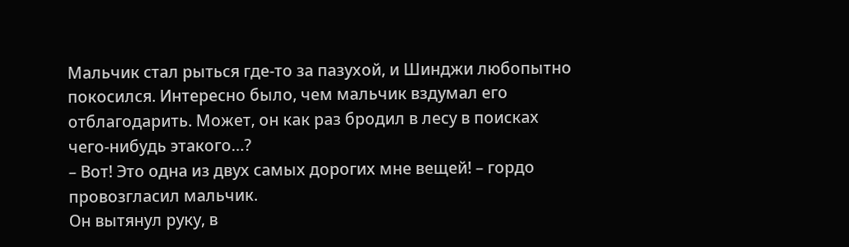Мальчик стал рыться где-то за пазухой, и Шинджи любопытно покосился. Интересно было, чем мальчик вздумал его отблагодарить. Может, он как раз бродил в лесу в поисках чего-нибудь этакого…?
– Вот! Это одна из двух самых дорогих мне вещей! – гордо провозгласил мальчик.
Он вытянул руку, в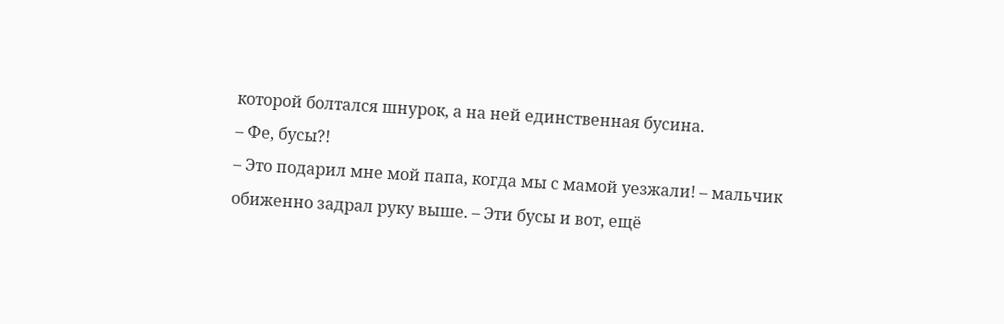которой болтался шнурок, а на ней единственная бусина.
– Фе, бусы?!
– Это подарил мне мой папа, когда мы с мамой уезжали! – мальчик обиженно задрал руку выше. – Эти бусы и вот, ещё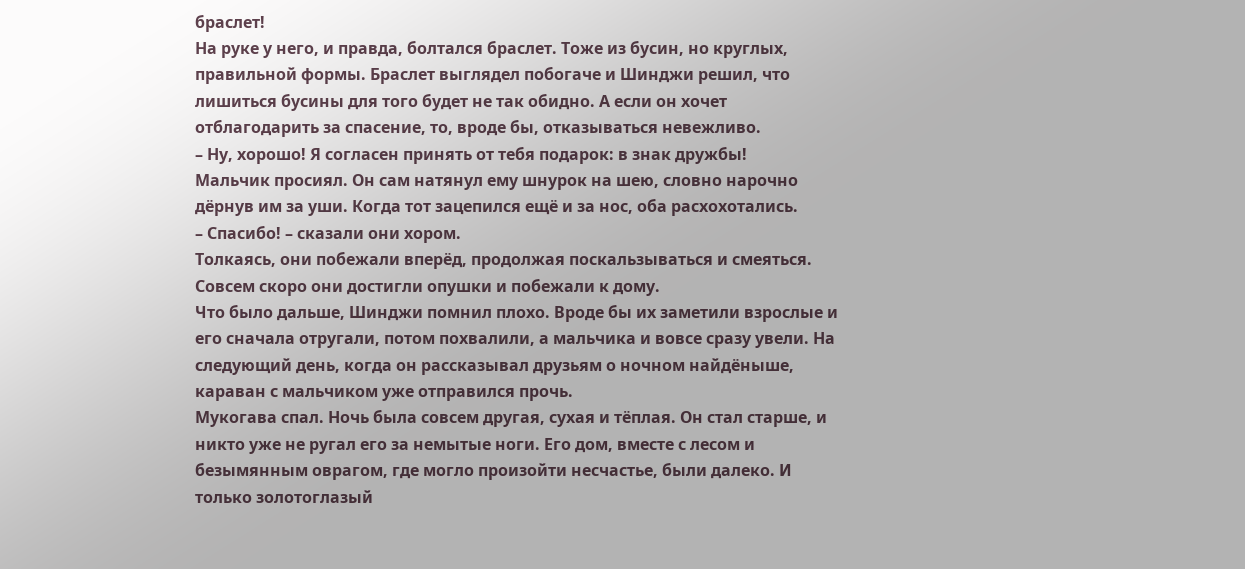браслет!
На руке у него, и правда, болтался браслет. Тоже из бусин, но круглых, правильной формы. Браслет выглядел побогаче и Шинджи решил, что лишиться бусины для того будет не так обидно. А если он хочет отблагодарить за спасение, то, вроде бы, отказываться невежливо.
– Ну, хорошо! Я согласен принять от тебя подарок: в знак дружбы!
Мальчик просиял. Он сам натянул ему шнурок на шею, словно нарочно дёрнув им за уши. Когда тот зацепился ещё и за нос, оба расхохотались.
– Спасибо! – сказали они хором.
Толкаясь, они побежали вперёд, продолжая поскальзываться и смеяться. Совсем скоро они достигли опушки и побежали к дому.
Что было дальше, Шинджи помнил плохо. Вроде бы их заметили взрослые и его сначала отругали, потом похвалили, а мальчика и вовсе сразу увели. На следующий день, когда он рассказывал друзьям о ночном найдёныше, караван с мальчиком уже отправился прочь.
Мукогава спал. Ночь была совсем другая, сухая и тёплая. Он стал старше, и никто уже не ругал его за немытые ноги. Его дом, вместе с лесом и безымянным оврагом, где могло произойти несчастье, были далеко. И только золотоглазый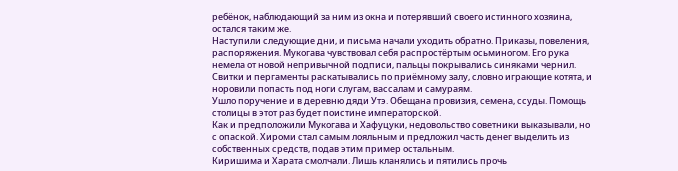ребёнок, наблюдающий за ним из окна и потерявший своего истинного хозяина, остался таким же.
Наступили следующие дни, и письма начали уходить обратно. Приказы, повеления, распоряжения. Мукогава чувствовал себя распростёртым осьминогом. Его рука немела от новой непривычной подписи, пальцы покрывались синяками чернил. Свитки и пергаменты раскатывались по приёмному залу, словно играющие котята, и норовили попасть под ноги слугам, вассалам и самураям.
Ушло поручение и в деревню дяди Утэ. Обещана провизия, семена, ссуды. Помощь столицы в этот раз будет поистине императорской.
Как и предположили Мукогава и Хафуцуки, недовольство советники выказывали, но с опаской. Хироми стал самым лояльным и предложил часть денег выделить из собственных средств, подав этим пример остальным.
Киришима и Харата смолчали. Лишь кланялись и пятились прочь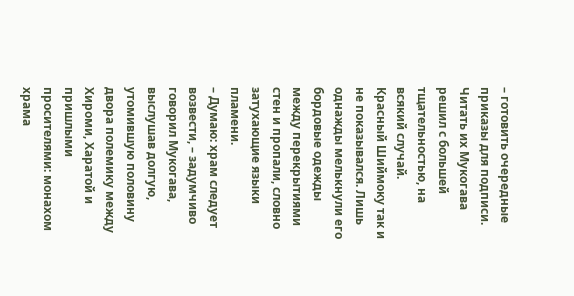– готовить очередные приказы для подписи. Читать их Мукогава решил с большей тщательностью, на всякий случай.
Красный Шиймоку так и не показывался. Лишь однажды мелькнули его бордовые одежды между перекрытиями стен и пропали, словно затухающие языки пламени.
– Думаю: храм следует возвести, – задумчиво говорил Мукогава, выслушав долгую, утомившую половину двора полемику между Хироми, Харатой и пришлыми просителями: монахом храма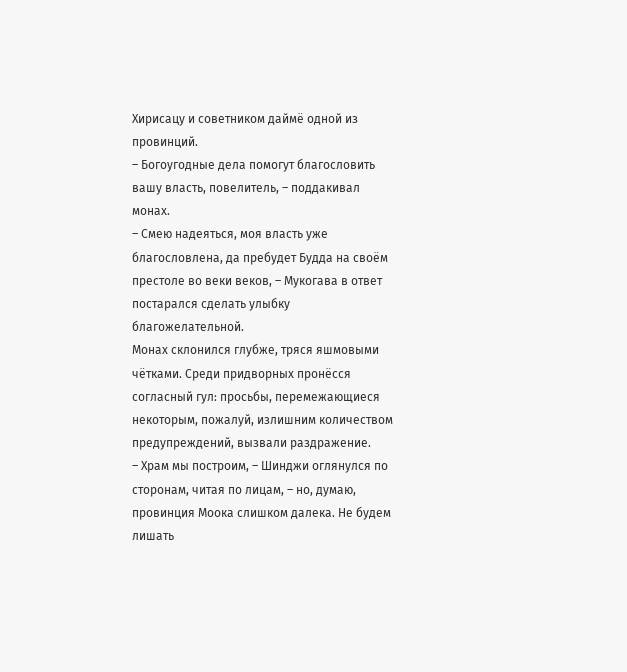Хирисацу и советником даймё одной из провинций.
– Богоугодные дела помогут благословить вашу власть, повелитель, – поддакивал монах.
– Смею надеяться, моя власть уже благословлена, да пребудет Будда на своём престоле во веки веков, – Мукогава в ответ постарался сделать улыбку благожелательной.
Монах склонился глубже, тряся яшмовыми чётками. Среди придворных пронёсся согласный гул: просьбы, перемежающиеся некоторым, пожалуй, излишним количеством предупреждений, вызвали раздражение.
– Храм мы построим, – Шинджи оглянулся по сторонам, читая по лицам, – но, думаю, провинция Моока слишком далека. Не будем лишать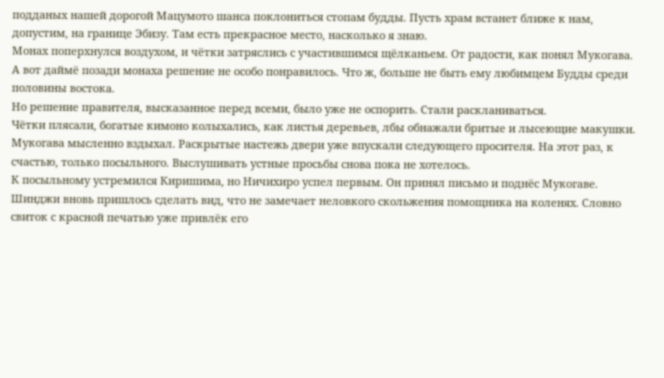подданых нашей дорогой Мацумото шанса поклониться стопам будды. Пусть храм встанет ближе к нам, допустим, на границе Эбизу. Там есть прекрасное место, насколько я знаю.
Монах поперхнулся воздухом, и чётки затряслись с участившимся щёлканьем. От радости, как понял Мукогава. А вот даймё позади монаха решение не особо понравилось. Что ж, больше не быть ему любимцем Будды среди половины востока.
Но решение правителя, высказанное перед всеми, было уже не оспорить. Стали раскланиваться.
Чётки плясали, богатые кимоно колыхались, как листья деревьев, лбы обнажали бритые и лысеющие макушки. Мукогава мысленно вздыхал. Раскрытые настежь двери уже впускали следующего просителя. На этот раз, к счастью, только посыльного. Выслушивать устные просьбы снова пока не хотелось.
К посыльному устремился Киришима, но Ничихиро успел первым. Он принял письмо и поднёс Мукогаве.
Шинджи вновь пришлось сделать вид, что не замечает неловкого скольжения помощника на коленях. Словно свиток с красной печатью уже привлёк его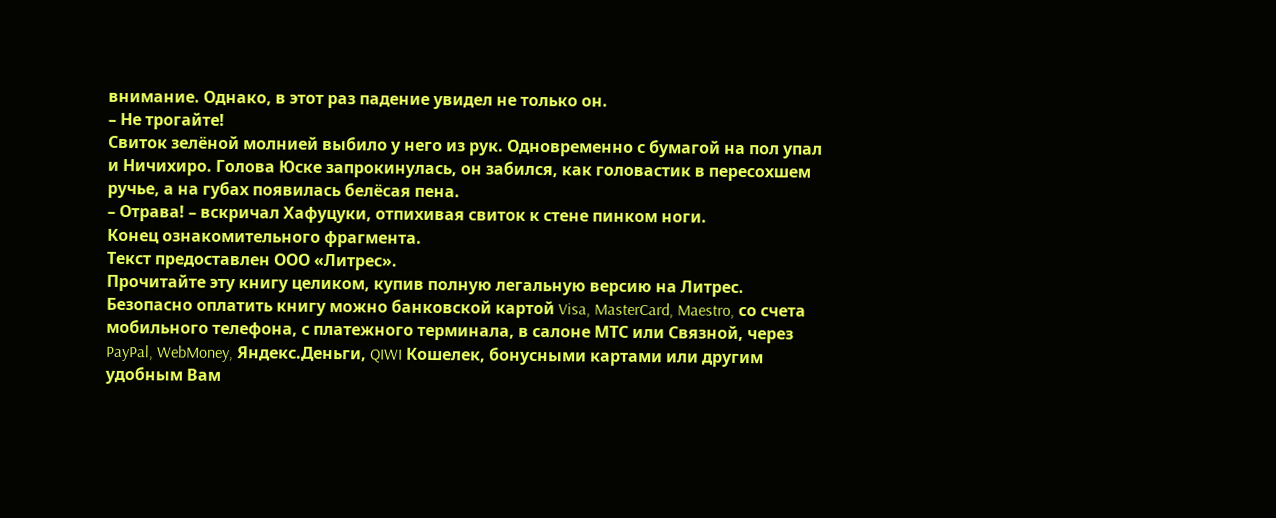внимание. Однако, в этот раз падение увидел не только он.
– Не трогайте!
Свиток зелёной молнией выбило у него из рук. Одновременно с бумагой на пол упал и Ничихиро. Голова Юске запрокинулась, он забился, как головастик в пересохшем ручье, а на губах появилась белёсая пена.
– Отрава! – вскричал Хафуцуки, отпихивая свиток к стене пинком ноги.
Конец ознакомительного фрагмента.
Текст предоставлен ООО «Литрес».
Прочитайте эту книгу целиком, купив полную легальную версию на Литрес.
Безопасно оплатить книгу можно банковской картой Visa, MasterCard, Maestro, со счета мобильного телефона, с платежного терминала, в салоне МТС или Связной, через PayPal, WebMoney, Яндекс.Деньги, QIWI Кошелек, бонусными картами или другим удобным Вам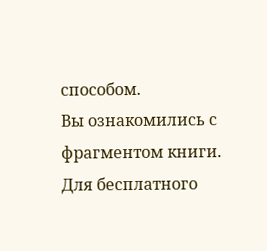способом.
Вы ознакомились с фрагментом книги.
Для бесплатного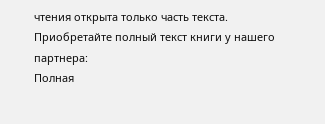чтения открыта только часть текста.
Приобретайте полный текст книги у нашего партнера:
Полная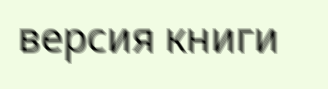версия книги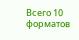Всего 10 форматов